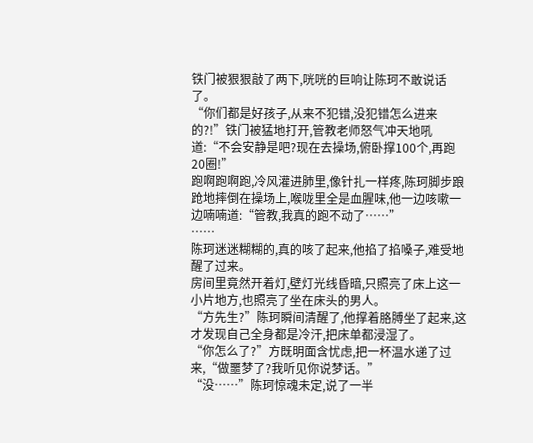铁门被狠狠敲了两下,咣咣的巨响让陈珂不敢说话了。
“你们都是好孩子,从来不犯错,没犯错怎么进来的?!”铁门被猛地打开,管教老师怒气冲天地吼道:“不会安静是吧?现在去操场,俯卧撑100个,再跑20圈!”
跑啊跑啊跑,冷风灌进肺里,像针扎一样疼,陈珂脚步踉跄地摔倒在操场上,喉咙里全是血腥味,他一边咳嗽一边喃喃道:“管教,我真的跑不动了……”
……
陈珂迷迷糊糊的,真的咳了起来,他掐了掐嗓子,难受地醒了过来。
房间里竟然开着灯,壁灯光线昏暗,只照亮了床上这一小片地方,也照亮了坐在床头的男人。
“方先生?”陈珂瞬间清醒了,他撑着胳膊坐了起来,这才发现自己全身都是冷汗,把床单都浸湿了。
“你怎么了?”方既明面含忧虑,把一杯温水递了过来,“做噩梦了?我听见你说梦话。”
“没……”陈珂惊魂未定,说了一半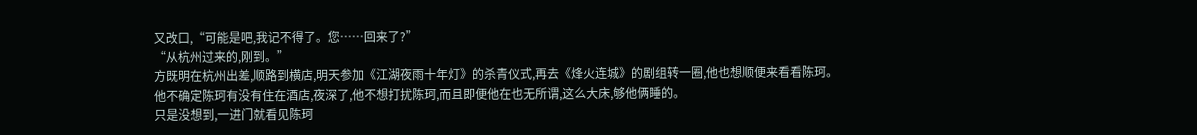又改口,“可能是吧,我记不得了。您……回来了?”
“从杭州过来的,刚到。”
方既明在杭州出差,顺路到横店,明天参加《江湖夜雨十年灯》的杀青仪式,再去《烽火连城》的剧组转一圈,他也想顺便来看看陈珂。
他不确定陈珂有没有住在酒店,夜深了,他不想打扰陈珂,而且即便他在也无所谓,这么大床,够他俩睡的。
只是没想到,一进门就看见陈珂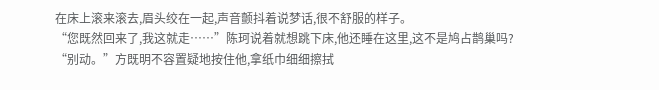在床上滚来滚去,眉头绞在一起,声音颤抖着说梦话,很不舒服的样子。
“您既然回来了,我这就走……”陈珂说着就想跳下床,他还睡在这里,这不是鸠占鹊巢吗?
“别动。”方既明不容置疑地按住他,拿纸巾细细擦拭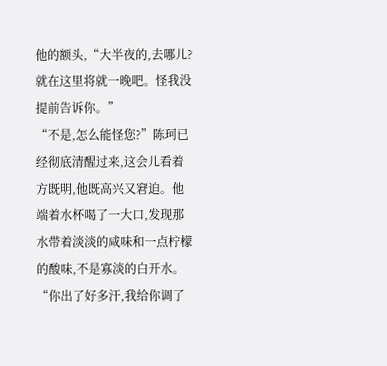他的额头,“大半夜的,去哪儿?就在这里将就一晚吧。怪我没提前告诉你。”
“不是,怎么能怪您?”陈珂已经彻底清醒过来,这会儿看着方既明,他既高兴又窘迫。他端着水杯喝了一大口,发现那水带着淡淡的咸味和一点柠檬的酸味,不是寡淡的白开水。
“你出了好多汗,我给你调了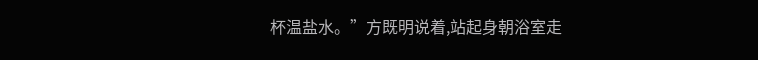杯温盐水。”方既明说着,站起身朝浴室走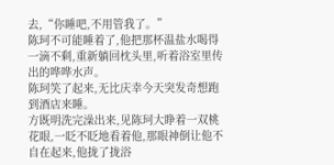去,“你睡吧,不用管我了。”
陈珂不可能睡着了,他把那杯温盐水喝得一滴不剩,重新躺回枕头里,听着浴室里传出的哗哗水声。
陈珂笑了起来,无比庆幸今天突发奇想跑到酒店来睡。
方既明洗完澡出来,见陈珂大睁着一双桃花眼,一眨不眨地看着他,那眼神倒让他不自在起来,他拢了拢浴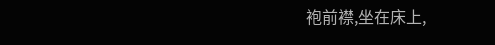袍前襟,坐在床上,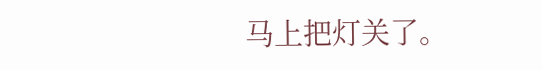马上把灯关了。